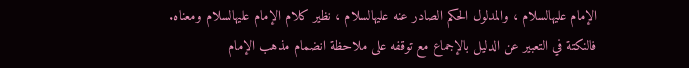الإمام عليهالسلام ، والمدلول الحكم الصادر عنه عليهالسلام ، نظير كلام الإمام عليهالسلام ومعناه.
فالنكتة في التعبير عن الدليل بالإجماع مع توقفه على ملاحظة انضمام مذهب الإمام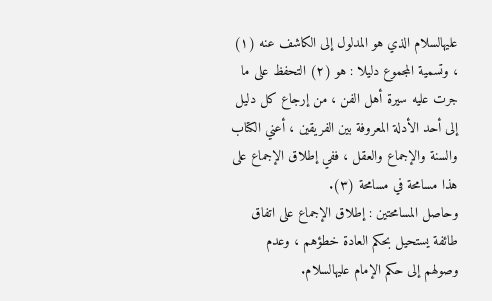عليهالسلام الذي هو المدلول إلى الكاشف عنه (١) ، وتسمية المجموع دليلا : هو (٢) التحفظ على ما جرت عليه سيرة أهل الفن ، من إرجاع كل دليل إلى أحد الأدلة المعروفة بين الفريقين ، أعني الكتاب والسنة والإجماع والعقل ، ففي إطلاق الإجماع على هذا مسامحة في مسامحة (٣).
وحاصل المسامحتين : إطلاق الإجماع على اتفاق طائفة يستحيل بحكم العادة خطؤهم ، وعدم وصولهم إلى حكم الإمام عليهالسلام.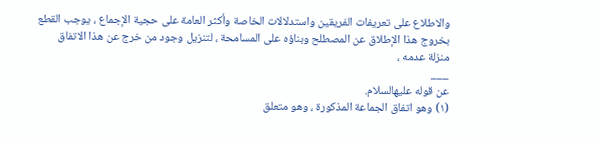والاطلاع على تعريفات الفريقين واستدلالات الخاصة وأكثر العامة على حجية الإجماع ، يوجب القطع بخروج هذا الإطلاق عن المصطلح وبناؤه على المسامحة ، لتنزيل وجود من خرج عن هذا الاتفاق منزلة عدمه ،
___
عن قوله عليهالسلام.
(١) وهو اتفاق الجماعة المذكورة ، وهو متعلق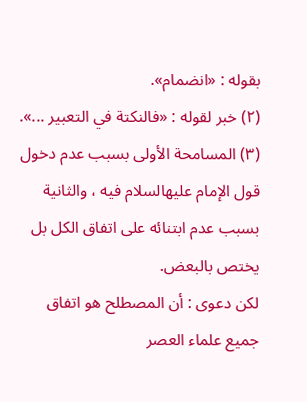بقوله : «انضمام».
(٢) خبر لقوله : «فالنكتة في التعبير ...».
(٣) المسامحة الأولى بسبب عدم دخول قول الإمام عليهالسلام فيه ، والثانية بسبب عدم ابتنائه على اتفاق الكل بل يختص بالبعض.
لكن دعوى : أن المصطلح هو اتفاق جميع علماء العصر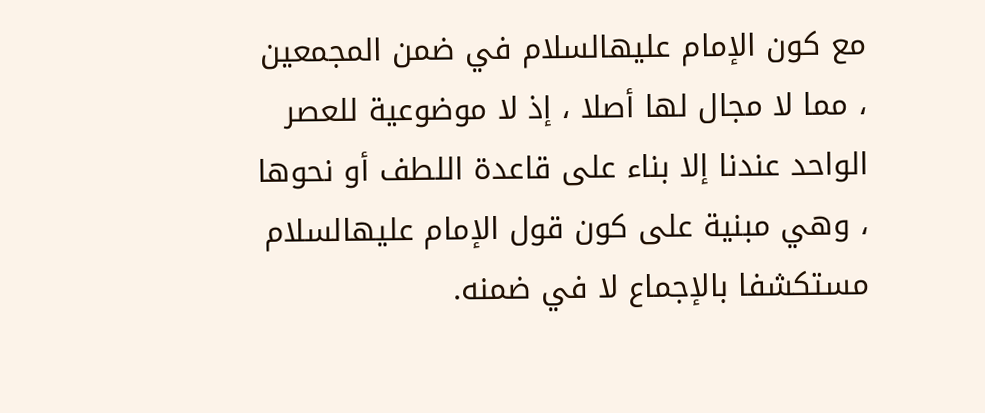مع كون الإمام عليهالسلام في ضمن المجمعين ، مما لا مجال لها أصلا ، إذ لا موضوعية للعصر الواحد عندنا إلا بناء على قاعدة اللطف أو نحوها ، وهي مبنية على كون قول الإمام عليهالسلام مستكشفا بالإجماع لا في ضمنه.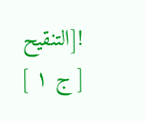![التنقيح [ ج ١ ]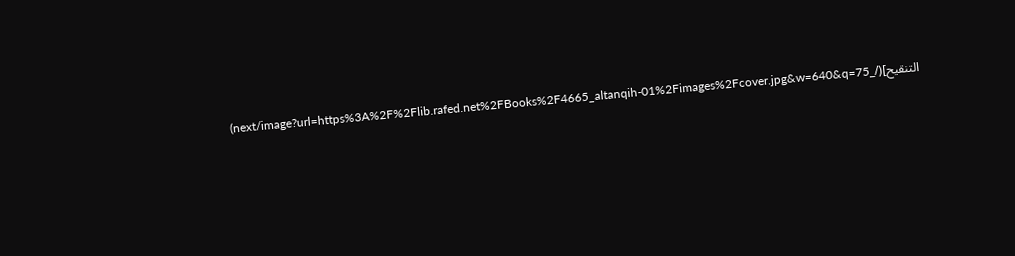التنقيح](/_next/image?url=https%3A%2F%2Flib.rafed.net%2FBooks%2F4665_altanqih-01%2Fimages%2Fcover.jpg&w=640&q=75)